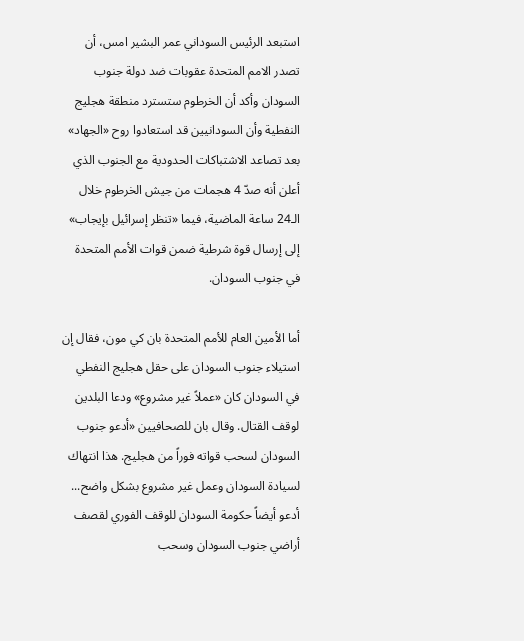استبعد الرئيس السوداني عمر البشير امس، أن تصدر الامم المتحدة عقوبات ضد دولة جنوب السودان وأكد أن الخرطوم ستسترد منطقة هجليج النفطية وأن السودانيين قد استعادوا روح «الجهاد» بعد تصاعد الاشتباكات الحدودية مع الجنوب الذي أعلن أنه صدّ 4 هجمات من جيش الخرطوم خلال الـ24 ساعة الماضية، فيما «تنظر إسرائيل بإيجاب» إلى إرسال قوة شرطية ضمن قوات الأمم المتحدة في جنوب السودان.

أما الأمين العام للأمم المتحدة بان كي مون، فقال إن استيلاء جنوب السودان على حقل هجليج النفطي في السودان كان «عملاً غير مشروع» ودعا البلدين لوقف القتال. وقال بان للصحافيين «أدعو جنوب السودان لسحب قواته فوراً من هجليج. هذا انتهاك لسيادة السودان وعمل غير مشروع بشكل واضح... أدعو أيضاً حكومة السودان للوقف الفوري لقصف أراضي جنوب السودان وسحب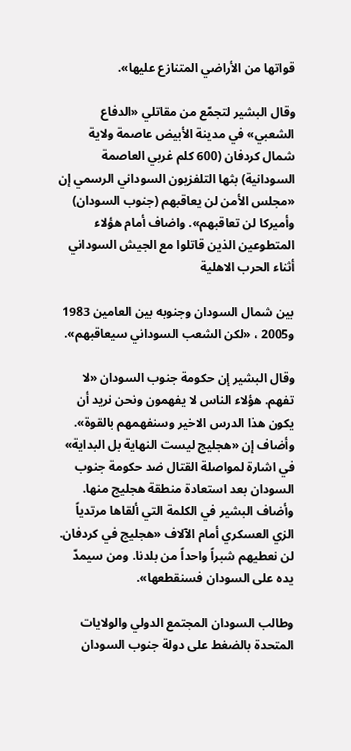قواتها من الأراضي المتنازع عليها».

وقال البشير لتجمّع من مقاتلي «الدفاع الشعبي» في مدينة الأبيض عاصمة ولاية شمال كردفان (600 كلم غربي العاصمة السودانية) بثها التلفزيون السوداني الرسمي إن «مجلس الأمن لن يعاقبهم (جنوب السودان) وأميركا لن تعاقبهم». واضاف أمام هؤلاء المتطوعين الذين قاتلوا مع الجيش السوداني أثناء الحرب الاهلية

بين شمال السودان وجنوبه بين العامين 1983 و2005 ، «لكن الشعب السوداني سيعاقبهم».

وقال البشير إن حكومة جنوب السودان «لا تفهم. هؤلاء الناس لا يفهمون ونحن نريد أن يكون هذا الدرس الاخير وسنفهمهم بالقوة». وأضاف إن «هجليج ليست النهاية بل البداية» في اشارة لمواصلة القتال ضد حكومة جنوب السودان بعد استعادة منطقة هجليج منها. وأضاف البشير في الكلمة التي ألقاها مرتدياً الزي العسكري أمام الآلاف «هجليج في كردفان. لن نعطيهم شبراً واحداً من بلدنا. ومن سيمدّ يده على السودان فسنقطعها».

وطالب السودان المجتمع الدولي والولايات المتحدة بالضغط على دولة جنوب السودان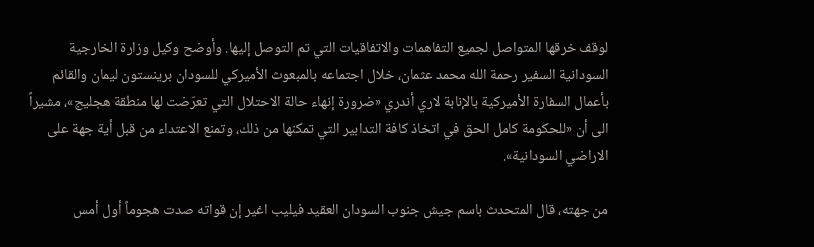لوقف خرقها المتواصل لجميع التفاهمات والاتفاقيات التي تم التوصل إليها. وأوضح وكيل وزارة الخارجية السودانية السفير رحمة الله محمد عثمان، خلال اجتماعه بالمبعوث الأميركي للسودان برينستون ليمان والقائم بأعمال السفارة الأميركية بالإنابة لاري أندري «ضرورة إنهاء حالة الاحتلال التي تعرّضت لها منطقة هجليج»، مشيراً الى أن «للحكومة كامل الحق في اتخاذ كافة التدابير التي تمكنها من ذلك، وتمنع الاعتداء من قبل أية جهة على الاراضي السودانية».

من جهته، قال المتحدث باسم جيش جنوب السودان العقيد فيليب اغير إن قواته صدت هجوماً أول أمس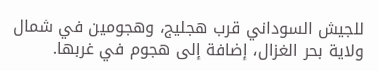للجيش السوداني قرب هجليج، وهجومين في شمال ولاية بحر الغزال، إضافة إلى هجوم في غربها.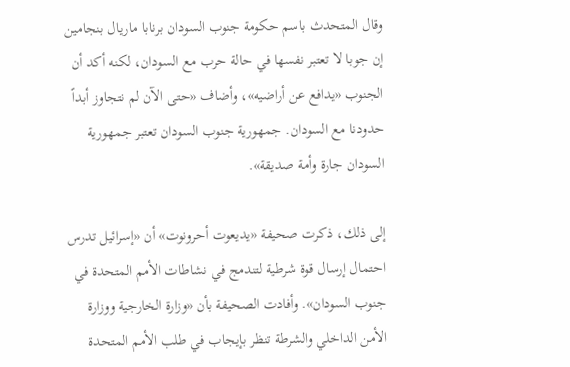وقال المتحدث باسم حكومة جنوب السودان برنابا ماريال بنجامين إن جوبا لا تعتبر نفسها في حالة حرب مع السودان، لكنه أكد أن الجنوب «يدافع عن أراضيه»، وأضاف «حتى الآن لم نتجاوز أبداً حدودنا مع السودان. جمهورية جنوب السودان تعتبر جمهورية السودان جارة وأمة صديقة».

إلى ذلك، ذكرت صحيفة «يديعوت أحرونوت» أن «إسرائيل تدرس احتمال إرسال قوة شرطية لتندمج في نشاطات الأمم المتحدة في جنوب السودان». وأفادت الصحيفة بأن «وزارة الخارجية ووزارة الأمن الداخلي والشرطة تنظر بإيجاب في طلب الأمم المتحدة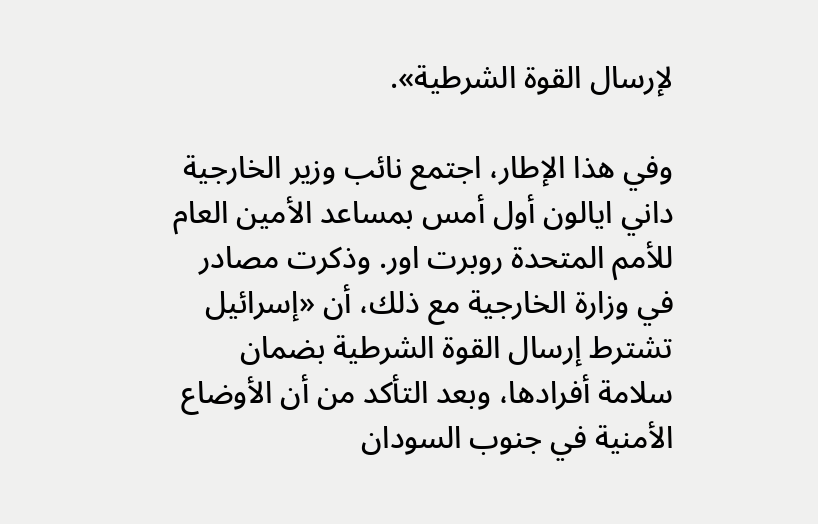لإرسال القوة الشرطية».

وفي هذا الإطار، اجتمع نائب وزير الخارجية داني ايالون أول أمس بمساعد الأمين العام للأمم المتحدة روبرت اور. وذكرت مصادر في وزارة الخارجية مع ذلك، أن «إسرائيل تشترط إرسال القوة الشرطية بضمان سلامة أفرادها، وبعد التأكد من أن الأوضاع الأمنية في جنوب السودان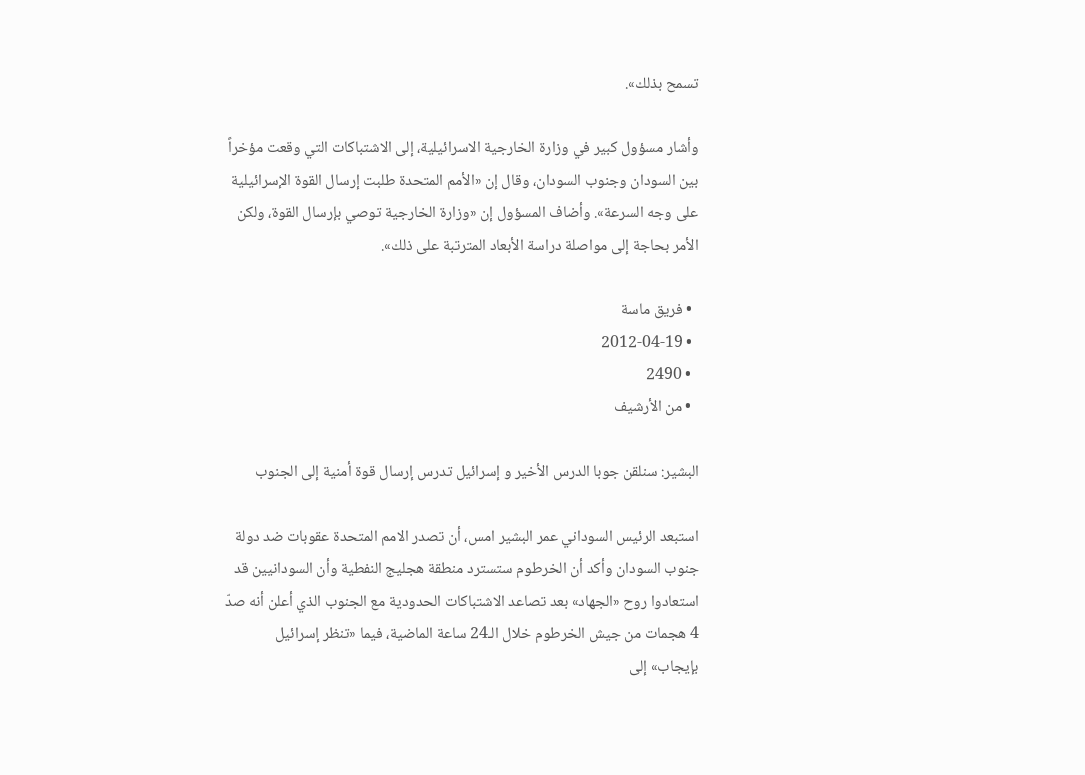تسمح بذلك».

وأشار مسؤول كبير في وزارة الخارجية الاسرائيلية، إلى الاشتباكات التي وقعت مؤخراً بين السودان وجنوب السودان، وقال إن «الأمم المتحدة طلبت إرسال القوة الإسرائيلية على وجه السرعة». وأضاف المسؤول إن «وزارة الخارجية توصي بإرسال القوة، ولكن الأمر بحاجة إلى مواصلة دراسة الأبعاد المترتبة على ذلك».

  • فريق ماسة
  • 2012-04-19
  • 2490
  • من الأرشيف

البشير: سنلقن جوبا الدرس الأخير و إسرائيل تدرس إرسال قوة أمنية إلى الجنوب

استبعد الرئيس السوداني عمر البشير امس، أن تصدر الامم المتحدة عقوبات ضد دولة جنوب السودان وأكد أن الخرطوم ستسترد منطقة هجليج النفطية وأن السودانيين قد استعادوا روح «الجهاد» بعد تصاعد الاشتباكات الحدودية مع الجنوب الذي أعلن أنه صدّ 4 هجمات من جيش الخرطوم خلال الـ24 ساعة الماضية، فيما «تنظر إسرائيل بإيجاب» إلى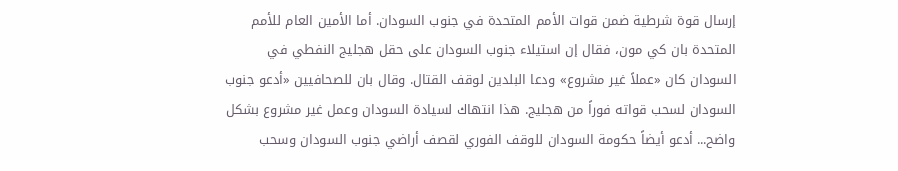إرسال قوة شرطية ضمن قوات الأمم المتحدة في جنوب السودان. أما الأمين العام للأمم المتحدة بان كي مون، فقال إن استيلاء جنوب السودان على حقل هجليج النفطي في السودان كان «عملاً غير مشروع» ودعا البلدين لوقف القتال. وقال بان للصحافيين «أدعو جنوب السودان لسحب قواته فوراً من هجليج. هذا انتهاك لسيادة السودان وعمل غير مشروع بشكل واضح... أدعو أيضاً حكومة السودان للوقف الفوري لقصف أراضي جنوب السودان وسحب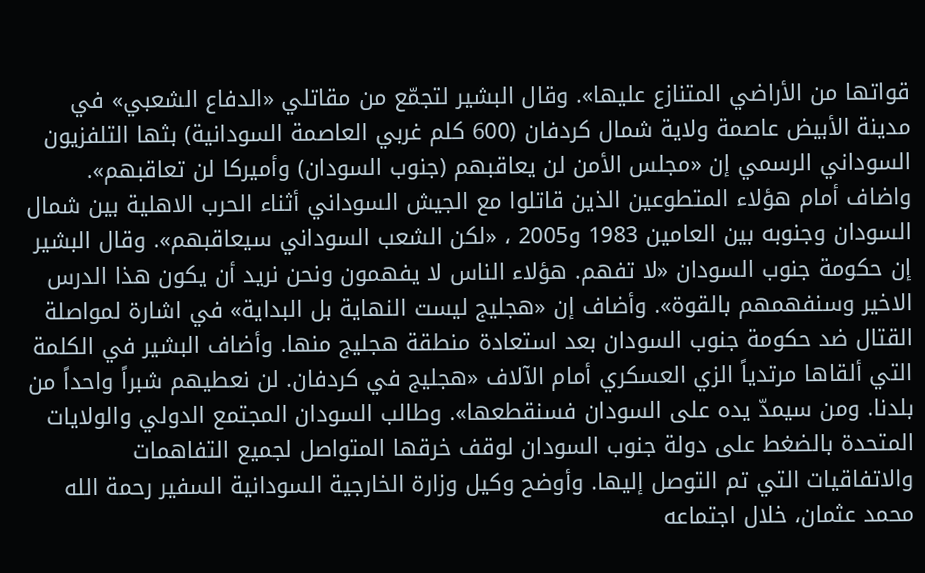قواتها من الأراضي المتنازع عليها». وقال البشير لتجمّع من مقاتلي «الدفاع الشعبي» في مدينة الأبيض عاصمة ولاية شمال كردفان (600 كلم غربي العاصمة السودانية) بثها التلفزيون السوداني الرسمي إن «مجلس الأمن لن يعاقبهم (جنوب السودان) وأميركا لن تعاقبهم». واضاف أمام هؤلاء المتطوعين الذين قاتلوا مع الجيش السوداني أثناء الحرب الاهلية بين شمال السودان وجنوبه بين العامين 1983 و2005 ، «لكن الشعب السوداني سيعاقبهم». وقال البشير إن حكومة جنوب السودان «لا تفهم. هؤلاء الناس لا يفهمون ونحن نريد أن يكون هذا الدرس الاخير وسنفهمهم بالقوة». وأضاف إن «هجليج ليست النهاية بل البداية» في اشارة لمواصلة القتال ضد حكومة جنوب السودان بعد استعادة منطقة هجليج منها. وأضاف البشير في الكلمة التي ألقاها مرتدياً الزي العسكري أمام الآلاف «هجليج في كردفان. لن نعطيهم شبراً واحداً من بلدنا. ومن سيمدّ يده على السودان فسنقطعها». وطالب السودان المجتمع الدولي والولايات المتحدة بالضغط على دولة جنوب السودان لوقف خرقها المتواصل لجميع التفاهمات والاتفاقيات التي تم التوصل إليها. وأوضح وكيل وزارة الخارجية السودانية السفير رحمة الله محمد عثمان، خلال اجتماعه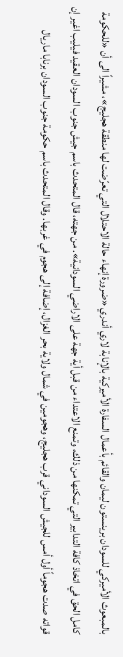بالمبعوث الأميركي للسودان برينستون ليمان والقائم بأعمال السفارة الأميركية بالإنابة لاري أندري «ضرورة إنهاء حالة الاحتلال التي تعرّضت لها منطقة هجليج»، مشيراً الى أن «للحكومة كامل الحق في اتخاذ كافة التدابير التي تمكنها من ذلك، وتمنع الاعتداء من قبل أية جهة على الاراضي السودانية». من جهته، قال المتحدث باسم جيش جنوب السودان العقيد فيليب اغير إن قواته صدت هجوماً أول أمس للجيش السوداني قرب هجليج، وهجومين في شمال ولاية بحر الغزال، إضافة إلى هجوم في غربها. وقال المتحدث باسم حكومة جنوب السودان برنابا ماريال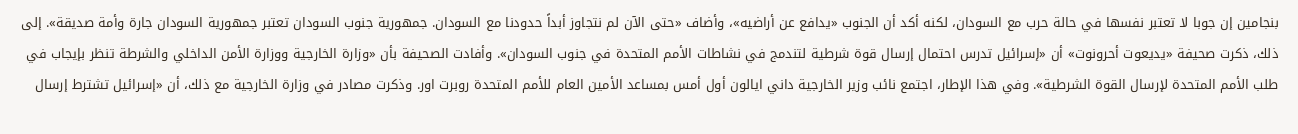بنجامين إن جوبا لا تعتبر نفسها في حالة حرب مع السودان، لكنه أكد أن الجنوب «يدافع عن أراضيه»، وأضاف «حتى الآن لم نتجاوز أبداً حدودنا مع السودان. جمهورية جنوب السودان تعتبر جمهورية السودان جارة وأمة صديقة». إلى ذلك، ذكرت صحيفة «يديعوت أحرونوت» أن «إسرائيل تدرس احتمال إرسال قوة شرطية لتندمج في نشاطات الأمم المتحدة في جنوب السودان». وأفادت الصحيفة بأن «وزارة الخارجية ووزارة الأمن الداخلي والشرطة تنظر بإيجاب في طلب الأمم المتحدة لإرسال القوة الشرطية». وفي هذا الإطار، اجتمع نائب وزير الخارجية داني ايالون أول أمس بمساعد الأمين العام للأمم المتحدة روبرت اور. وذكرت مصادر في وزارة الخارجية مع ذلك، أن «إسرائيل تشترط إرسال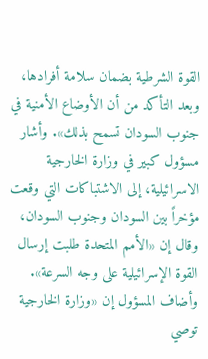القوة الشرطية بضمان سلامة أفرادها، وبعد التأكد من أن الأوضاع الأمنية في جنوب السودان تسمح بذلك». وأشار مسؤول كبير في وزارة الخارجية الاسرائيلية، إلى الاشتباكات التي وقعت مؤخراً بين السودان وجنوب السودان، وقال إن «الأمم المتحدة طلبت إرسال القوة الإسرائيلية على وجه السرعة». وأضاف المسؤول إن «وزارة الخارجية توصي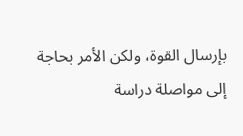بإرسال القوة، ولكن الأمر بحاجة إلى مواصلة دراسة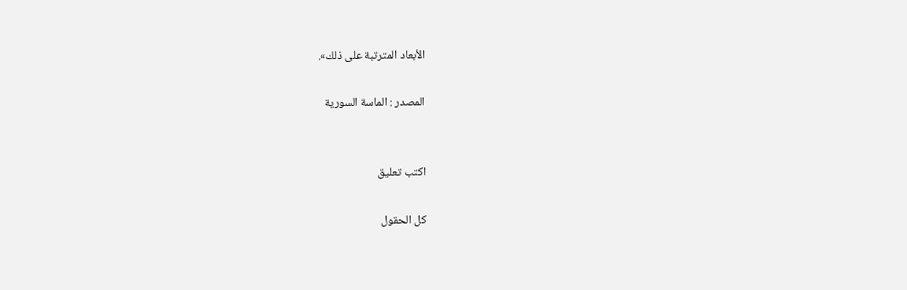الأبعاد المترتبة على ذلك».

المصدر : الماسة السورية


اكتب تعليق

كل الحقول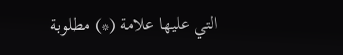التي عليها علامة (*) مطلوبة